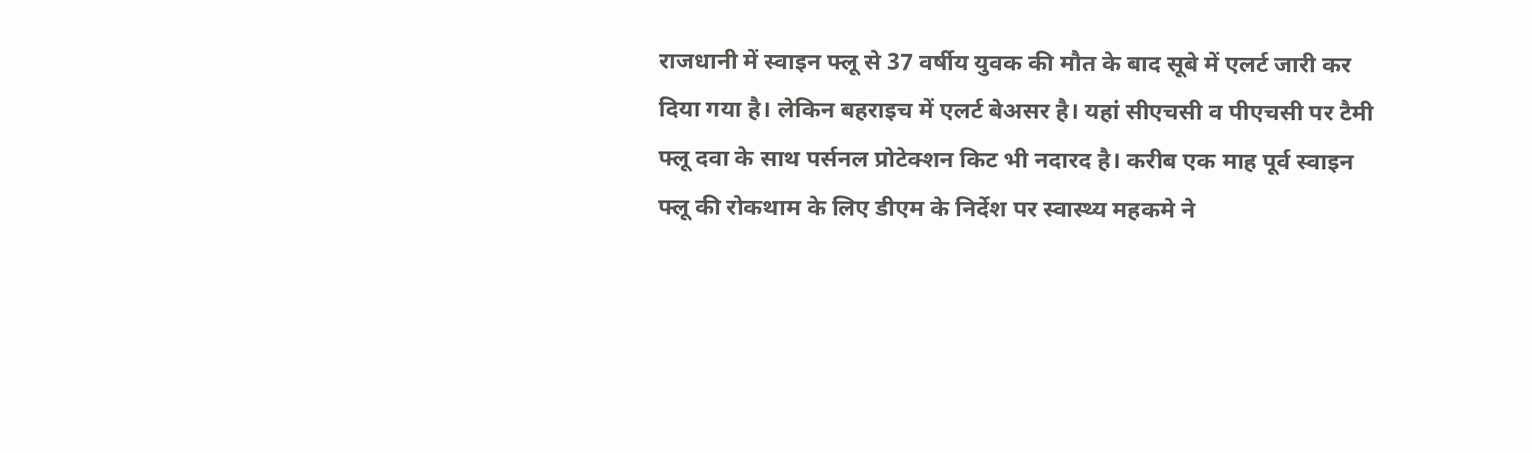राजधानी में स्वाइन फ्लू से 37 वर्षीय युवक की मौत के बाद सूबे में एलर्ट जारी कर दिया गया है। लेकिन बहराइच में एलर्ट बेअसर है। यहां सीएचसी व पीएचसी पर टैमी फ्लू दवा के साथ पर्सनल प्रोटेक्शन किट भी नदारद है। करीब एक माह पूर्व स्वाइन फ्लू की रोकथाम के लिए डीएम के निर्देश पर स्वास्थ्य महकमे ने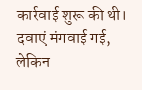कार्रवाई शुरू की थी। दवाएं मंगवाई गई, लेकिन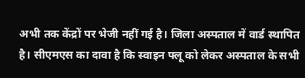अभी तक केंद्रों पर भेजी नहीं गई है। जिला अस्पताल में वार्ड स्थापित है। सीएमएस का दावा है कि स्वाइन फ्लू को लेकर अस्पताल के सभी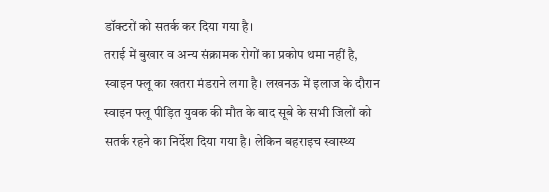डॉक्टरों को सतर्क कर दिया गया है।
तराई में बुखार व अन्य संक्रामक रोगों का प्रकोप थमा नहीं है, स्वाइन फ्लू का खतरा मंडराने लगा है। लखनऊ में इलाज के दौरान स्वाइन फ्लू पीड़ित युवक की मौत के बाद सूबे के सभी जिलों को सतर्क रहने का निर्देश दिया गया है। लेकिन बहराइच स्वास्थ्य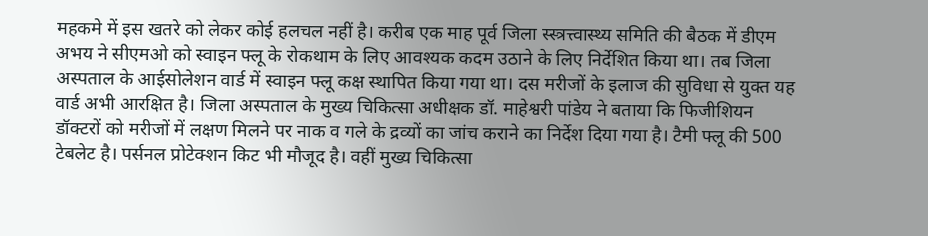महकमे में इस खतरे को लेकर कोई हलचल नहीं है। करीब एक माह पूर्व जिला स्स्त्रत्त्वास्थ्य समिति की बैठक में डीएम अभय ने सीएमओ को स्वाइन फ्लू के रोकथाम के लिए आवश्यक कदम उठाने के लिए निर्देशित किया था। तब जिला अस्पताल के आईसोलेशन वार्ड में स्वाइन फ्लू कक्ष स्थापित किया गया था। दस मरीजों के इलाज की सुविधा से युक्त यह वार्ड अभी आरक्षित है। जिला अस्पताल के मुख्य चिकित्सा अधीक्षक डॉ. माहेश्वरी पांडेय ने बताया कि फिजीशियन डॉक्टरों को मरीजों में लक्षण मिलने पर नाक व गले के द्रव्यों का जांच कराने का निर्देश दिया गया है। टैमी फ्लू की 500 टेबलेट है। पर्सनल प्रोटेक्शन किट भी मौजूद है। वहीं मुख्य चिकित्सा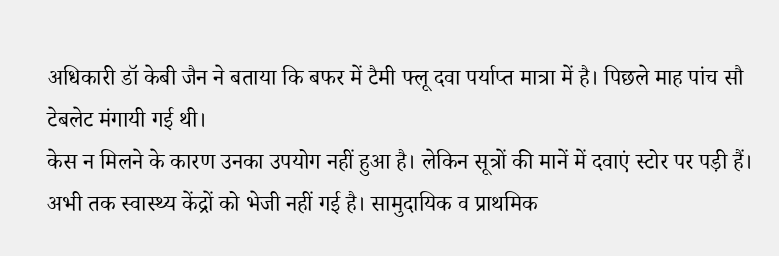अधिकारी डॉ केबी जैन ने बताया कि बफर में टैमी फ्लू दवा पर्याप्त मात्रा में है। पिछले माह पांच सौ टेबलेट मंगायी गई थी।
केस न मिलने के कारण उनका उपयोग नहीं हुआ है। लेकिन सूत्रों की मानें में दवाएं स्टोर पर पड़ी हैं। अभी तक स्वास्थ्य केंद्रों को भेजी नहीं गई है। सामुदायिक व प्राथमिक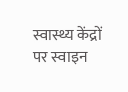स्वास्थ्य केंद्रों पर स्वाइन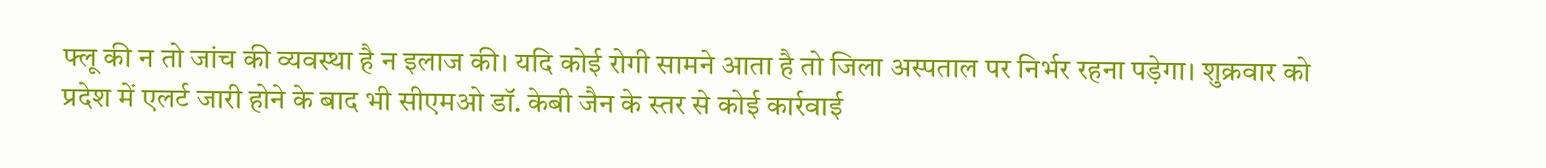फ्लू की न तो जांच की व्यवस्था है न इलाज की। यदि कोई रोगी सामने आता है तो जिला अस्पताल पर निर्भर रहना पड़ेगा। शुक्रवार को प्रदेश में एलर्ट जारी होने के बाद भी सीएमओ डॉ. केबी जैन के स्तर से कोई कार्रवाई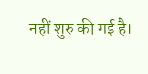नहीं शुरु की गई है।